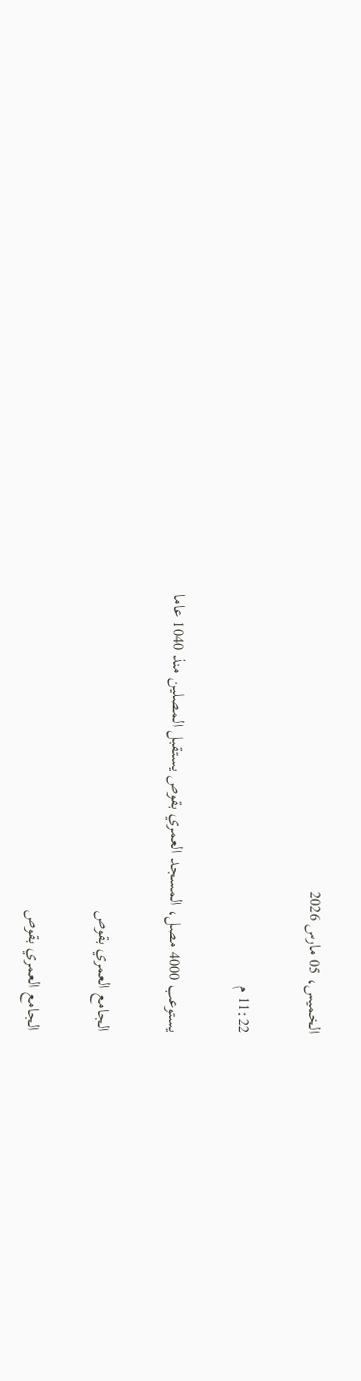الخميس، 05 مارس 2026

11:22 م

يستوعب 4000 مصل، المسجد العمري بقوص يستقبل المصلين منذ 1040 عاما

الجامع العمري بقوص

الجامع العمري بقوص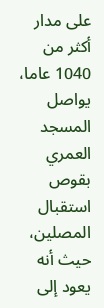على مدار أكثر من 1040 عاما، يواصل المسجد العمري بقوص استقبال المصلين، حيث أنه يعود إلى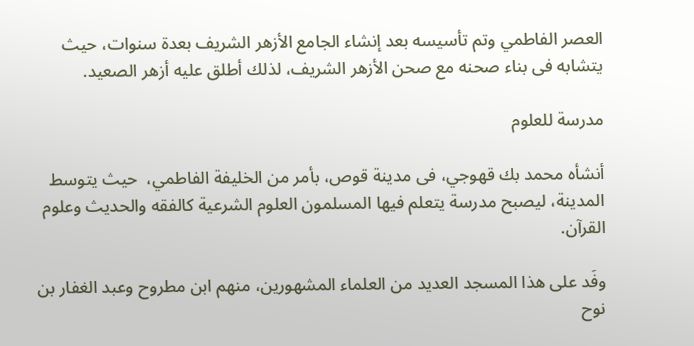العصر الفاطمي وتم تأسيسه بعد إنشاء الجامع الأزهر الشريف بعدة سنوات، حيث يتشابه فى بناء صحنه مع صحن الأزهر الشريف، لذلك أطلق عليه أزهر الصعيد.

مدرسة للعلوم

أنشأه محمد بك قهوجي، فى مدينة قوص، بأمر من الخليفة الفاطمي،  حيث يتوسط المدينة، ليصبح مدرسة يتعلم فيها المسلمون العلوم الشرعية كالفقه والحديث وعلوم القرآن.

وفَد على هذا المسجد العديد من العلماء المشهورين، منهم ابن مطروح وعبد الغفار بن نوح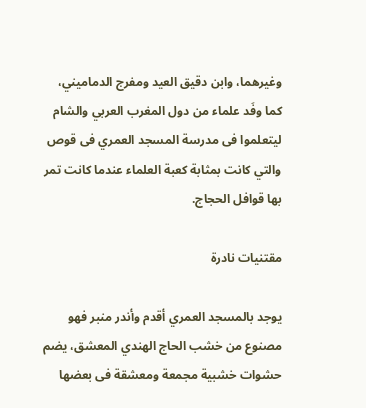وغيرهما، وابن دقيق العيد ومفرج الدماميني، كما وفَد علماء من دول المغرب العربي والشام ليتعلموا فى مدرسة المسجد العمري فى قوص والتي كانت بمثابة كعبة العلماء عندما كانت تمر بها قوافل الحجاج.

مقتنيات نادرة

يوجد بالمسجد العمري أقدم وأندر منبر فهو مصنوع من خشب الحاج الهندي المعشق، يضم حشوات خشبية مجمعة ومعشقة فى بعضها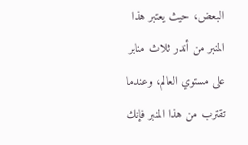البعض، حيث يعتبر هذا المنبر من أندر ثلاث منابر على مستوي العالم، وعندما تقترب من هذا المنبر فإنك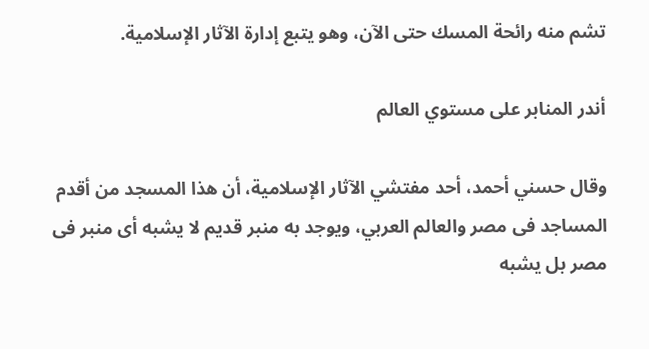تشم منه رائحة المسك حتى الآن، وهو يتبع إدارة الآثار الإسلامية.

أندر المنابر على مستوي العالم

وقال حسني أحمد، أحد مفتشي الآثار الإسلامية، أن هذا المسجد من أقدم المساجد فى مصر والعالم العربي، ويوجد به منبر قديم لا يشبه أى منبر فى مصر بل يشبه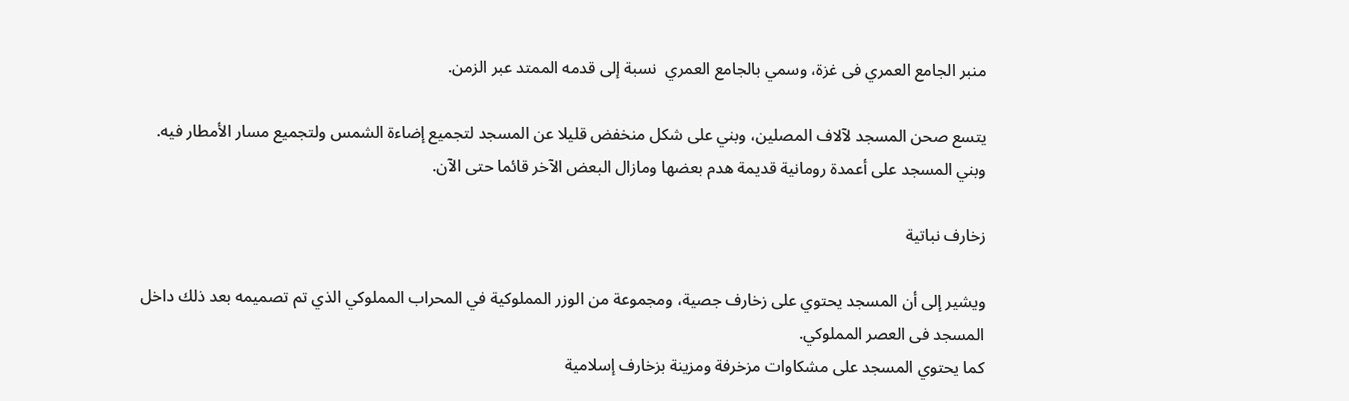منبر الجامع العمري فى غزة، وسمي بالجامع العمري  نسبة إلى قدمه الممتد عبر الزمن.

يتسع صحن المسجد لآلاف المصلين، وبني على شكل منخفض قليلا عن المسجد لتجميع إضاءة الشمس ولتجميع مسار الأمطار فيه.
وبني المسجد على أعمدة رومانية قديمة هدم بعضها ومازال البعض الآخر قائما حتى الآن.

زخارف نباتية

ويشير إلى أن المسجد يحتوي على زخارف جصية، ومجموعة من الوزر المملوكية في المحراب المملوكي الذي تم تصميمه بعد ذلك داخل المسجد فى العصر المملوكي.
كما يحتوي المسجد على مشكاوات مزخرفة ومزينة بزخارف إسلامية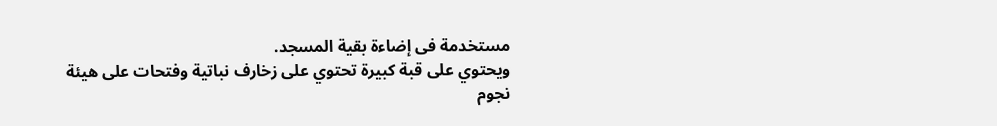مستخدمة فى إضاءة بقية المسجد.
ويحتوي على قبة كبيرة تحتوي على زخارف نباتية وفتحات على هيئة  نجوم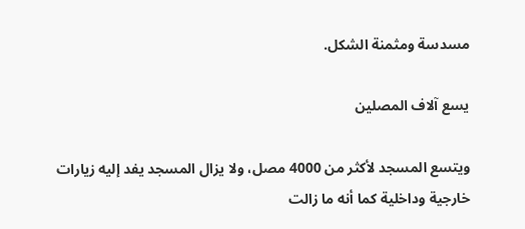مسدسة ومثمنة الشكل.

يسع آلاف المصلين

ويتسع المسجد لأكثر من 4000 مصل، ولا يزال المسجد يفد إليه زيارات خارجية وداخلية كما أنه ما زالت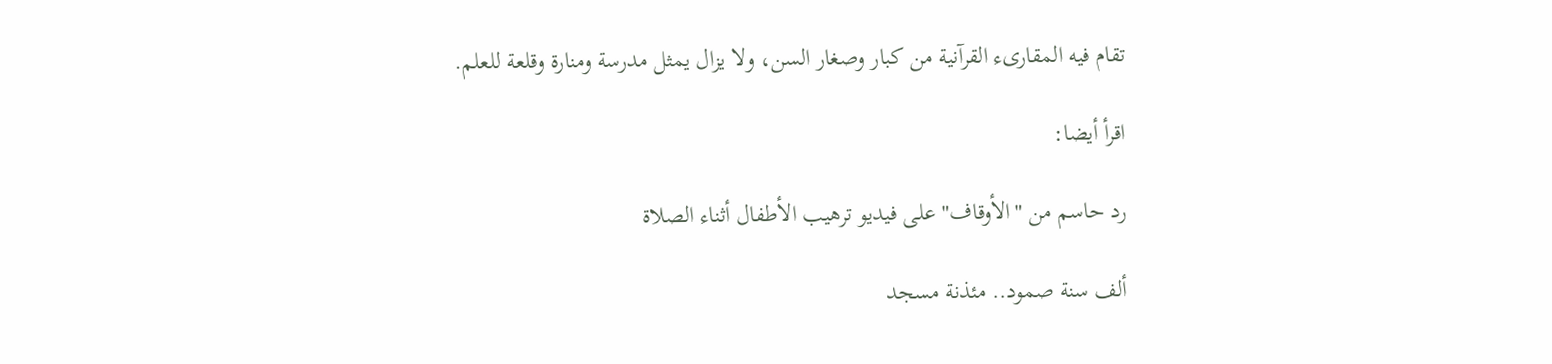تقام فيه المقارىء القرآنية من كبار وصغار السن، ولا يزال يمثل مدرسة ومنارة وقلعة للعلم.

اقرأ أيضا:

رد حاسم من "الأوقاف" على فيديو ترهيب الأطفال أثناء الصلاة

ألف سنة صمود.. مئذنة مسجد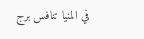في المنيا تنافس برج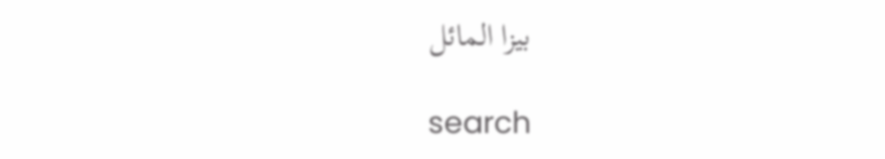بيزا المائل

search